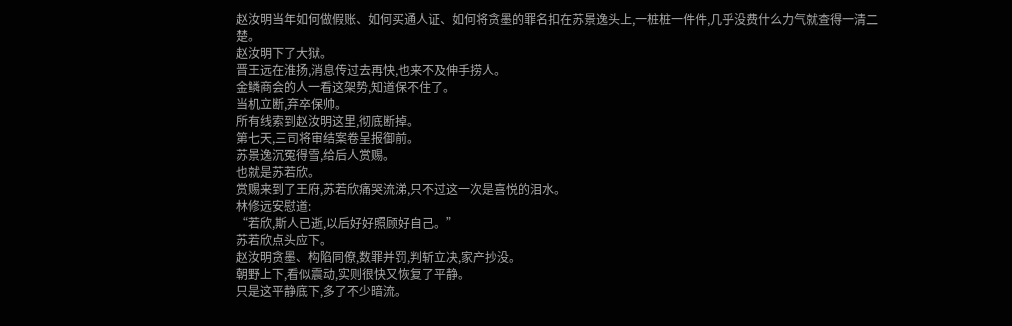赵汝明当年如何做假账、如何买通人证、如何将贪墨的罪名扣在苏景逸头上,一桩桩一件件,几乎没费什么力气就查得一清二楚。
赵汝明下了大狱。
晋王远在淮扬,消息传过去再快,也来不及伸手捞人。
金鳞商会的人一看这架势,知道保不住了。
当机立断,弃卒保帅。
所有线索到赵汝明这里,彻底断掉。
第七天,三司将审结案卷呈报御前。
苏景逸沉冤得雪,给后人赏赐。
也就是苏若欣。
赏赐来到了王府,苏若欣痛哭流涕,只不过这一次是喜悦的泪水。
林修远安慰道:
“若欣,斯人已逝,以后好好照顾好自己。”
苏若欣点头应下。
赵汝明贪墨、构陷同僚,数罪并罚,判斩立决,家产抄没。
朝野上下,看似震动,实则很快又恢复了平静。
只是这平静底下,多了不少暗流。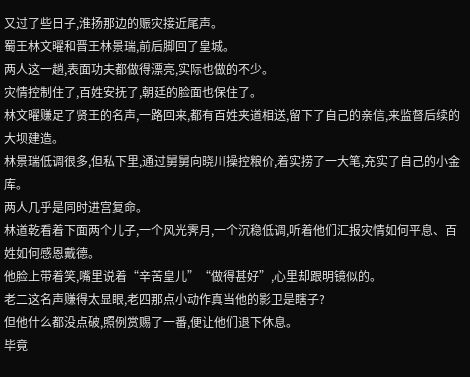又过了些日子,淮扬那边的赈灾接近尾声。
蜀王林文曜和晋王林景瑞,前后脚回了皇城。
两人这一趟,表面功夫都做得漂亮,实际也做的不少。
灾情控制住了,百姓安抚了,朝廷的脸面也保住了。
林文曜赚足了贤王的名声,一路回来,都有百姓夹道相送,留下了自己的亲信,来监督后续的大坝建造。
林景瑞低调很多,但私下里,通过舅舅向晓川操控粮价,着实捞了一大笔,充实了自己的小金库。
两人几乎是同时进宫复命。
林道乾看着下面两个儿子,一个风光霁月,一个沉稳低调,听着他们汇报灾情如何平息、百姓如何感恩戴德。
他脸上带着笑,嘴里说着“辛苦皇儿”“做得甚好”,心里却跟明镜似的。
老二这名声赚得太显眼,老四那点小动作真当他的影卫是瞎子?
但他什么都没点破,照例赏赐了一番,便让他们退下休息。
毕竟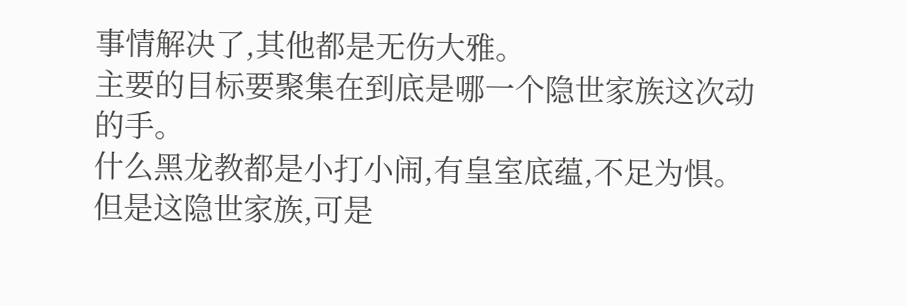事情解决了,其他都是无伤大雅。
主要的目标要聚集在到底是哪一个隐世家族这次动的手。
什么黑龙教都是小打小闹,有皇室底蕴,不足为惧。
但是这隐世家族,可是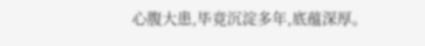心腹大患,毕竟沉淀多年,底蕴深厚。